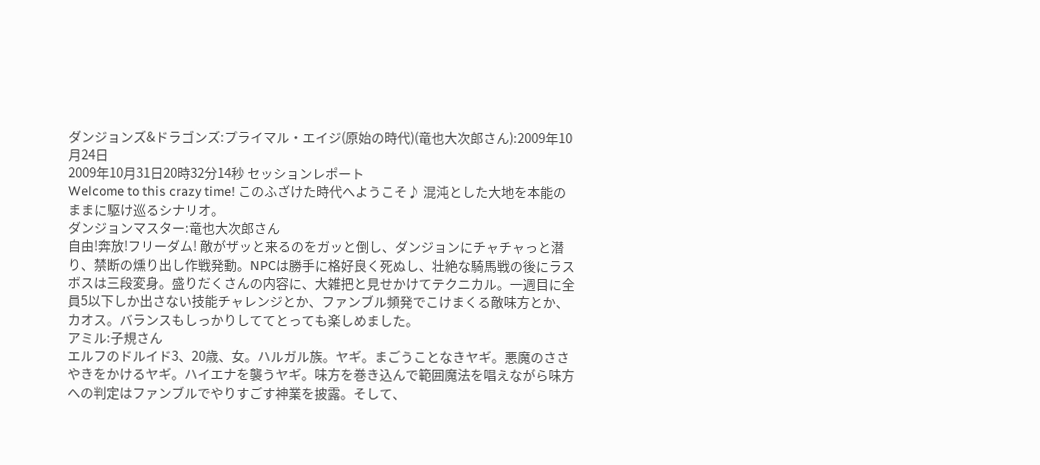ダンジョンズ&ドラゴンズ:プライマル・エイジ(原始の時代)(竜也大次郎さん):2009年10月24日
2009年10月31日20時32分14秒 セッションレポート
Welcome to this crazy time! このふざけた時代へようこそ♪ 混沌とした大地を本能のままに駆け巡るシナリオ。
ダンジョンマスター:竜也大次郎さん
自由!奔放!フリーダム! 敵がザッと来るのをガッと倒し、ダンジョンにチャチャっと潜り、禁断の燻り出し作戦発動。NPCは勝手に格好良く死ぬし、壮絶な騎馬戦の後にラスボスは三段変身。盛りだくさんの内容に、大雑把と見せかけてテクニカル。一週目に全員5以下しか出さない技能チャレンジとか、ファンブル頻発でこけまくる敵味方とか、カオス。バランスもしっかりしててとっても楽しめました。
アミル:子規さん
エルフのドルイド3、20歳、女。ハルガル族。ヤギ。まごうことなきヤギ。悪魔のささやきをかけるヤギ。ハイエナを襲うヤギ。味方を巻き込んで範囲魔法を唱えながら味方への判定はファンブルでやりすごす神業を披露。そして、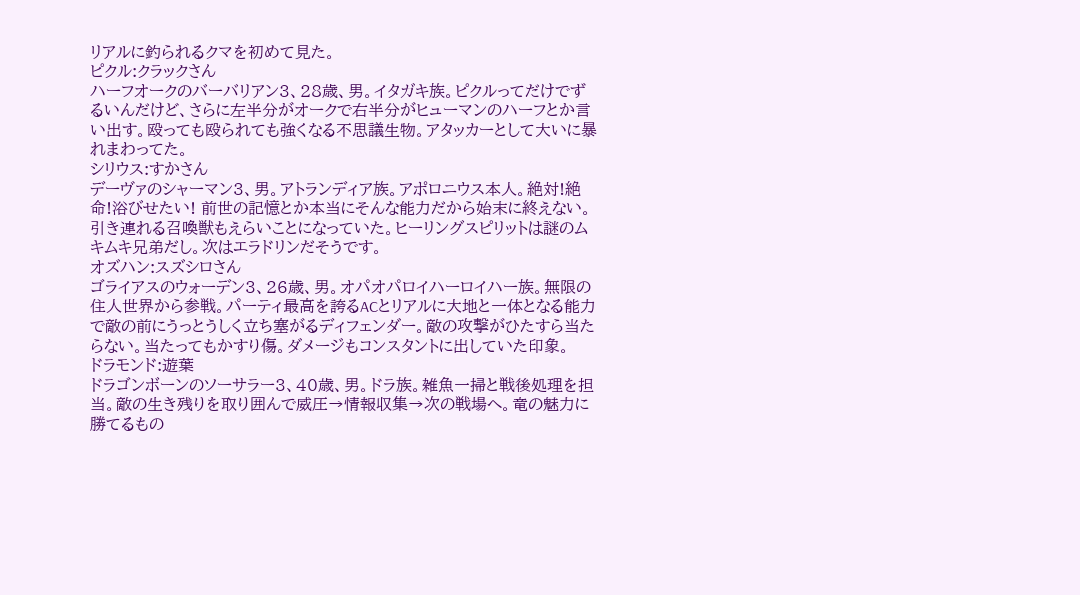リアルに釣られるクマを初めて見た。
ピクル:クラックさん
ハーフオークのバーバリアン3、28歳、男。イタガキ族。ピクルってだけでずるいんだけど、さらに左半分がオークで右半分がヒューマンのハーフとか言い出す。殴っても殴られても強くなる不思議生物。アタッカーとして大いに暴れまわってた。
シリウス:すかさん
デーヴァのシャーマン3、男。アトランディア族。アポロニウス本人。絶対!絶命!浴びせたい! 前世の記憶とか本当にそんな能力だから始末に終えない。引き連れる召喚獣もえらいことになっていた。ヒーリングスピリットは謎のムキムキ兄弟だし。次はエラドリンだそうです。
オズハン:スズシロさん
ゴライアスのウォーデン3、26歳、男。オパオパロイハーロイハー族。無限の住人世界から参戦。パーティ最高を誇るACとリアルに大地と一体となる能力で敵の前にうっとうしく立ち塞がるディフェンダー。敵の攻撃がひたすら当たらない。当たってもかすり傷。ダメージもコンスタントに出していた印象。
ドラモンド:遊葉
ドラゴンボーンのソーサラー3、40歳、男。ドラ族。雑魚一掃と戦後処理を担当。敵の生き残りを取り囲んで威圧→情報収集→次の戦場へ。竜の魅力に勝てるもの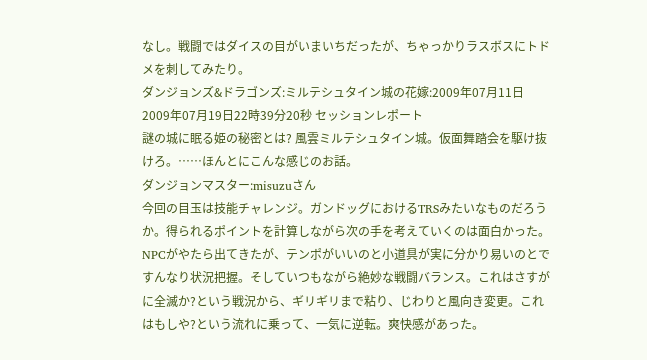なし。戦闘ではダイスの目がいまいちだったが、ちゃっかりラスボスにトドメを刺してみたり。
ダンジョンズ&ドラゴンズ:ミルテシュタイン城の花嫁:2009年07月11日
2009年07月19日22時39分20秒 セッションレポート
謎の城に眠る姫の秘密とは? 風雲ミルテシュタイン城。仮面舞踏会を駆け抜けろ。……ほんとにこんな感じのお話。
ダンジョンマスター:misuzuさん
今回の目玉は技能チャレンジ。ガンドッグにおけるTRSみたいなものだろうか。得られるポイントを計算しながら次の手を考えていくのは面白かった。NPCがやたら出てきたが、テンポがいいのと小道具が実に分かり易いのとですんなり状況把握。そしていつもながら絶妙な戦闘バランス。これはさすがに全滅か?という戦況から、ギリギリまで粘り、じわりと風向き変更。これはもしや?という流れに乗って、一気に逆転。爽快感があった。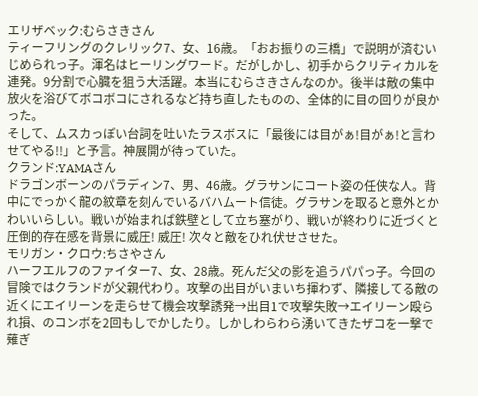エリザベック:むらさきさん
ティーフリングのクレリック7、女、16歳。「おお振りの三橋」で説明が済むいじめられっ子。渾名はヒーリングワード。だがしかし、初手からクリティカルを連発。9分割で心臓を狙う大活躍。本当にむらさきさんなのか。後半は敵の集中放火を浴びてボコボコにされるなど持ち直したものの、全体的に目の回りが良かった。
そして、ムスカっぽい台詞を吐いたラスボスに「最後には目がぁ!目がぁ!と言わせてやる!!」と予言。神展開が待っていた。
クランド:YAMAさん
ドラゴンボーンのパラディン7、男、46歳。グラサンにコート姿の任侠な人。背中にでっかく龍の紋章を刻んでいるバハムート信徒。グラサンを取ると意外とかわいいらしい。戦いが始まれば鉄壁として立ち塞がり、戦いが終わりに近づくと圧倒的存在感を背景に威圧! 威圧! 次々と敵をひれ伏せさせた。
モリガン・クロウ:ちさやさん
ハーフエルフのファイター7、女、28歳。死んだ父の影を追うパパっ子。今回の冒険ではクランドが父親代わり。攻撃の出目がいまいち揮わず、隣接してる敵の近くにエイリーンを走らせて機会攻撃誘発→出目1で攻撃失敗→エイリーン殴られ損、のコンボを2回もしでかしたり。しかしわらわら湧いてきたザコを一撃で薙ぎ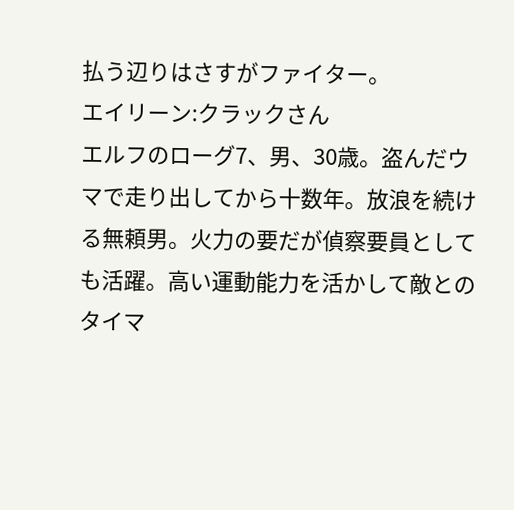払う辺りはさすがファイター。
エイリーン:クラックさん
エルフのローグ7、男、30歳。盗んだウマで走り出してから十数年。放浪を続ける無頼男。火力の要だが偵察要員としても活躍。高い運動能力を活かして敵とのタイマ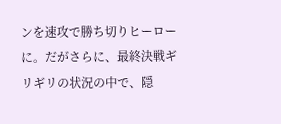ンを速攻で勝ち切りヒーローに。だがさらに、最終決戦ギリギリの状況の中で、隠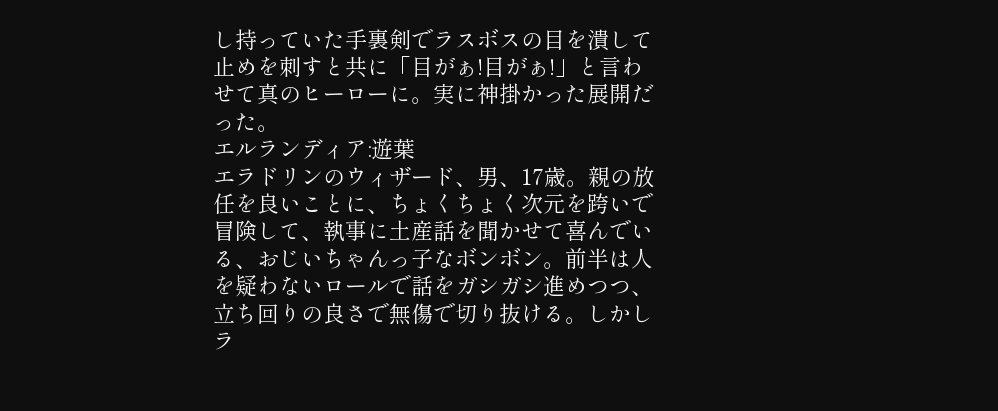し持っていた手裏剣でラスボスの目を潰して止めを刺すと共に「目がぁ!目がぁ!」と言わせて真のヒーローに。実に神掛かった展開だった。
エルランディア:遊葉
エラドリンのウィザード、男、17歳。親の放任を良いことに、ちょくちょく次元を跨いで冒険して、執事に土産話を聞かせて喜んでいる、おじいちゃんっ子なボンボン。前半は人を疑わないロールで話をガシガシ進めつつ、立ち回りの良さで無傷で切り抜ける。しかしラ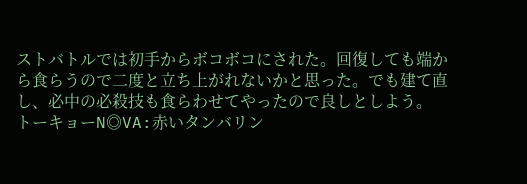ストバトルでは初手からボコボコにされた。回復しても端から食らうので二度と立ち上がれないかと思った。でも建て直し、必中の必殺技も食らわせてやったので良しとしよう。
トーキョーN◎VA:赤いタンバリン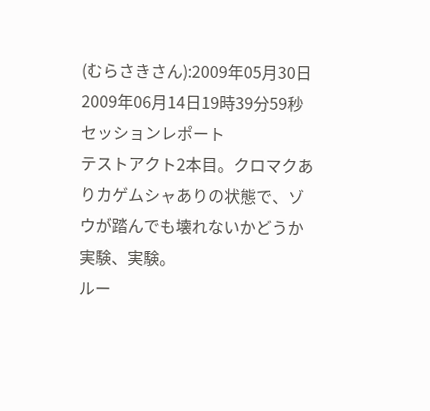(むらさきさん):2009年05月30日
2009年06月14日19時39分59秒 セッションレポート
テストアクト2本目。クロマクありカゲムシャありの状態で、ゾウが踏んでも壊れないかどうか実験、実験。
ルー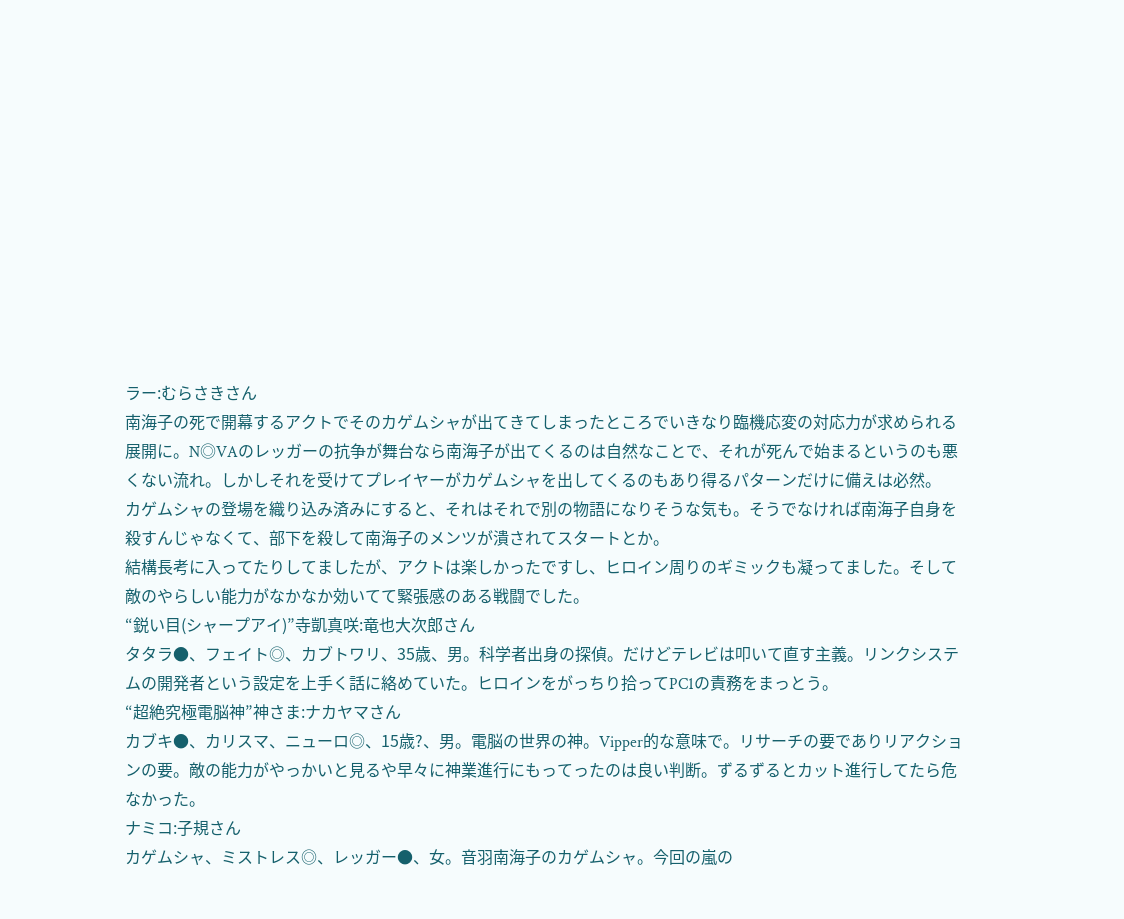ラー:むらさきさん
南海子の死で開幕するアクトでそのカゲムシャが出てきてしまったところでいきなり臨機応変の対応力が求められる展開に。N◎VAのレッガーの抗争が舞台なら南海子が出てくるのは自然なことで、それが死んで始まるというのも悪くない流れ。しかしそれを受けてプレイヤーがカゲムシャを出してくるのもあり得るパターンだけに備えは必然。
カゲムシャの登場を織り込み済みにすると、それはそれで別の物語になりそうな気も。そうでなければ南海子自身を殺すんじゃなくて、部下を殺して南海子のメンツが潰されてスタートとか。
結構長考に入ってたりしてましたが、アクトは楽しかったですし、ヒロイン周りのギミックも凝ってました。そして敵のやらしい能力がなかなか効いてて緊張感のある戦闘でした。
“鋭い目(シャープアイ)”寺凱真咲:竜也大次郎さん
タタラ●、フェイト◎、カブトワリ、35歳、男。科学者出身の探偵。だけどテレビは叩いて直す主義。リンクシステムの開発者という設定を上手く話に絡めていた。ヒロインをがっちり拾ってPC1の責務をまっとう。
“超絶究極電脳神”神さま:ナカヤマさん
カブキ●、カリスマ、ニューロ◎、15歳?、男。電脳の世界の神。Vipper的な意味で。リサーチの要でありリアクションの要。敵の能力がやっかいと見るや早々に神業進行にもってったのは良い判断。ずるずるとカット進行してたら危なかった。
ナミコ:子規さん
カゲムシャ、ミストレス◎、レッガー●、女。音羽南海子のカゲムシャ。今回の嵐の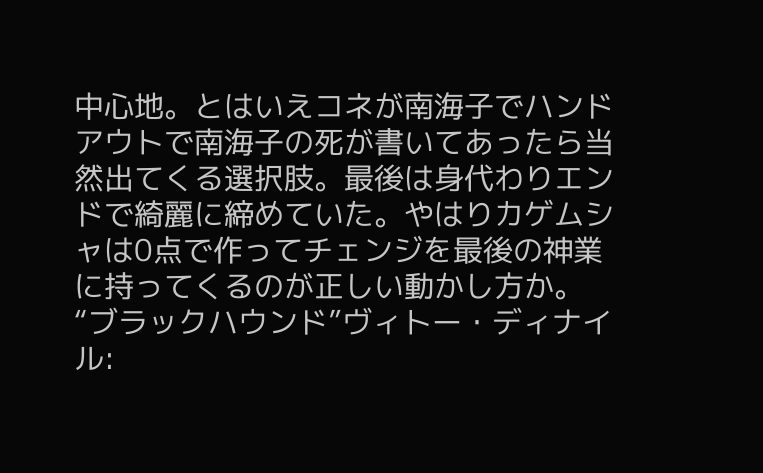中心地。とはいえコネが南海子でハンドアウトで南海子の死が書いてあったら当然出てくる選択肢。最後は身代わりエンドで綺麗に締めていた。やはりカゲムシャは0点で作ってチェンジを最後の神業に持ってくるのが正しい動かし方か。
“ブラックハウンド”ヴィトー・ディナイル: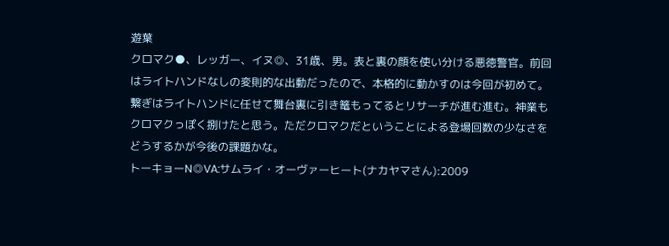遊葉
クロマク●、レッガー、イヌ◎、31歳、男。表と裏の顔を使い分ける悪徳警官。前回はライトハンドなしの変則的な出動だったので、本格的に動かすのは今回が初めて。繋ぎはライトハンドに任せて舞台裏に引き篭もってるとリサーチが進む進む。神業もクロマクっぽく捌けたと思う。ただクロマクだということによる登場回数の少なさをどうするかが今後の課題かな。
トーキョーN◎VA:サムライ・オーヴァーヒート(ナカヤマさん):2009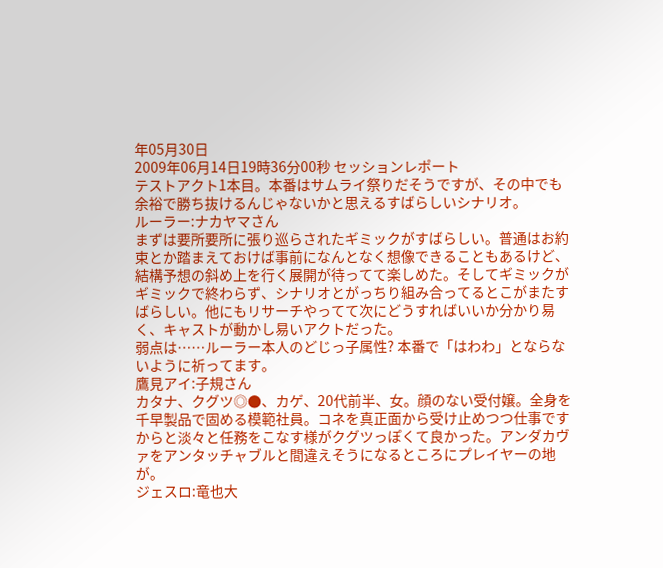年05月30日
2009年06月14日19時36分00秒 セッションレポート
テストアクト1本目。本番はサムライ祭りだそうですが、その中でも余裕で勝ち抜けるんじゃないかと思えるすばらしいシナリオ。
ルーラー:ナカヤマさん
まずは要所要所に張り巡らされたギミックがすばらしい。普通はお約束とか踏まえておけば事前になんとなく想像できることもあるけど、結構予想の斜め上を行く展開が待ってて楽しめた。そしてギミックがギミックで終わらず、シナリオとがっちり組み合ってるとこがまたすばらしい。他にもリサーチやってて次にどうすればいいか分かり易く、キャストが動かし易いアクトだった。
弱点は……ルーラー本人のどじっ子属性? 本番で「はわわ」とならないように祈ってます。
鷹見アイ:子規さん
カタナ、クグツ◎●、カゲ、20代前半、女。顔のない受付嬢。全身を千早製品で固める模範社員。コネを真正面から受け止めつつ仕事ですからと淡々と任務をこなす様がクグツっぽくて良かった。アンダカヴァをアンタッチャブルと間違えそうになるところにプレイヤーの地が。
ジェスロ:竜也大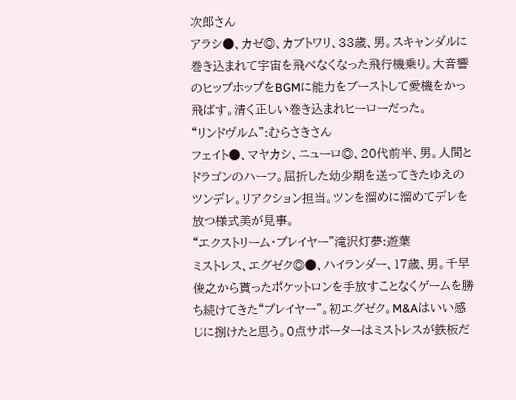次郎さん
アラシ●、カゼ◎、カブトワリ、33歳、男。スキャンダルに巻き込まれて宇宙を飛べなくなった飛行機乗り。大音響のヒップホップをBGMに能力をブーストして愛機をかっ飛ばす。清く正しい巻き込まれヒーローだった。
“リンドヴルム”:むらさきさん
フェイト●、マヤカシ、ニューロ◎、20代前半、男。人間とドラゴンのハーフ。屈折した幼少期を送ってきたゆえのツンデレ。リアクション担当。ツンを溜めに溜めてデレを放つ様式美が見事。
“エクストリーム・プレイヤー”滝沢灯夢:遊葉
ミストレス、エグゼク◎●、ハイランダー、17歳、男。千早俊之から貰ったポケットロンを手放すことなくゲームを勝ち続けてきた“プレイヤー”。初エグゼク。M&Aはいい感じに捌けたと思う。0点サポーターはミストレスが鉄板だ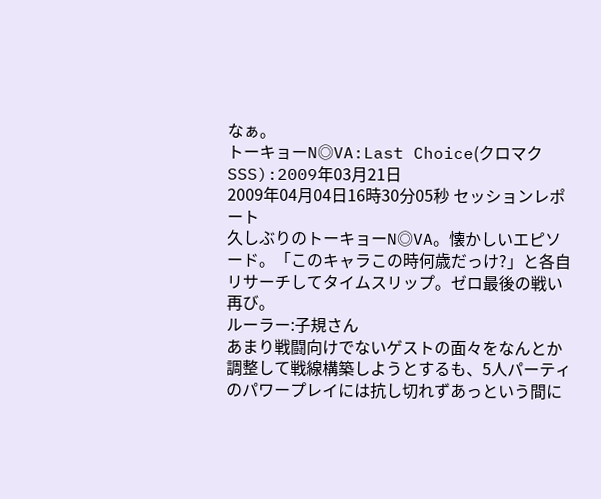なぁ。
トーキョーN◎VA:Last Choice(クロマクSSS):2009年03月21日
2009年04月04日16時30分05秒 セッションレポート
久しぶりのトーキョーN◎VA。懐かしいエピソード。「このキャラこの時何歳だっけ?」と各自リサーチしてタイムスリップ。ゼロ最後の戦い再び。
ルーラー:子規さん
あまり戦闘向けでないゲストの面々をなんとか調整して戦線構築しようとするも、5人パーティのパワープレイには抗し切れずあっという間に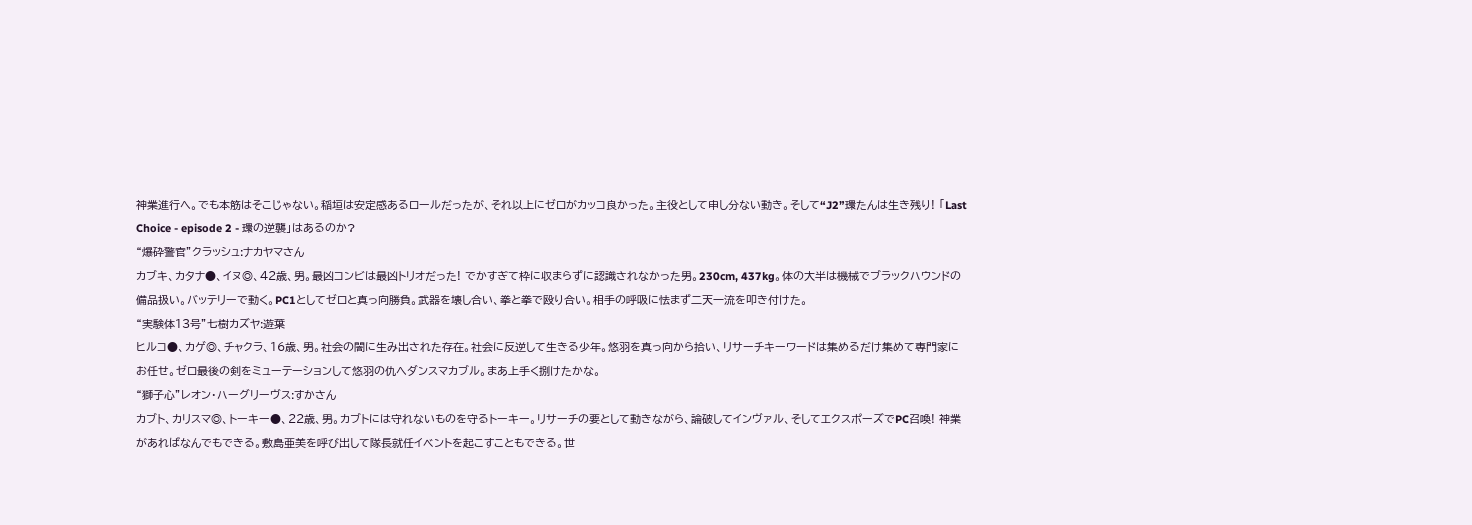神業進行へ。でも本筋はそこじゃない。稲垣は安定感あるロールだったが、それ以上にゼロがカッコ良かった。主役として申し分ない動き。そして“J2”環たんは生き残り! 「Last Choice - episode 2 - 環の逆襲」はあるのか?
“爆砕警官”クラッシュ:ナカヤマさん
カブキ、カタナ●、イヌ◎、42歳、男。最凶コンビは最凶トリオだった! でかすぎて枠に収まらずに認識されなかった男。230cm, 437kg。体の大半は機械でブラックハウンドの備品扱い。バッテリーで動く。PC1としてゼロと真っ向勝負。武器を壊し合い、拳と拳で殴り合い。相手の呼吸に怯まず二天一流を叩き付けた。
“実験体13号”七樹カズヤ:遊葉
ヒルコ●、カゲ◎、チャクラ、16歳、男。社会の闇に生み出された存在。社会に反逆して生きる少年。悠羽を真っ向から拾い、リサーチキーワードは集めるだけ集めて専門家にお任せ。ゼロ最後の剣をミューテーションして悠羽の仇へダンスマカブル。まあ上手く捌けたかな。
“獅子心”レオン・ハーグリーヴス:すかさん
カブト、カリスマ◎、トーキー●、22歳、男。カブトには守れないものを守るトーキー。リサーチの要として動きながら、論破してインヴァル、そしてエクスポーズでPC召喚! 神業があればなんでもできる。敷島亜美を呼び出して隊長就任イベントを起こすこともできる。世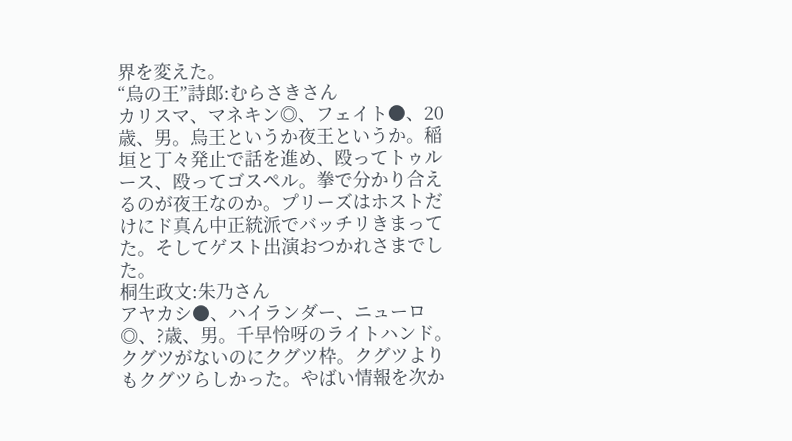界を変えた。
“烏の王”詩郎:むらさきさん
カリスマ、マネキン◎、フェイト●、20歳、男。烏王というか夜王というか。稲垣と丁々発止で話を進め、殴ってトゥルース、殴ってゴスペル。拳で分かり合えるのが夜王なのか。プリーズはホストだけにド真ん中正統派でバッチリきまってた。そしてゲスト出演おつかれさまでした。
桐生政文:朱乃さん
アヤカシ●、ハイランダー、ニューロ◎、?歳、男。千早怜呀のライトハンド。クグツがないのにクグツ枠。クグツよりもクグツらしかった。やばい情報を次か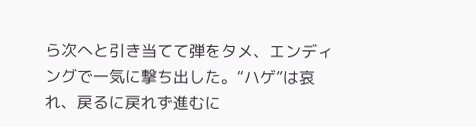ら次へと引き当てて弾をタメ、エンディングで一気に撃ち出した。“ハゲ”は哀れ、戻るに戻れず進むに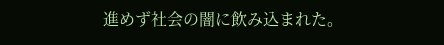進めず社会の闇に飲み込まれた。